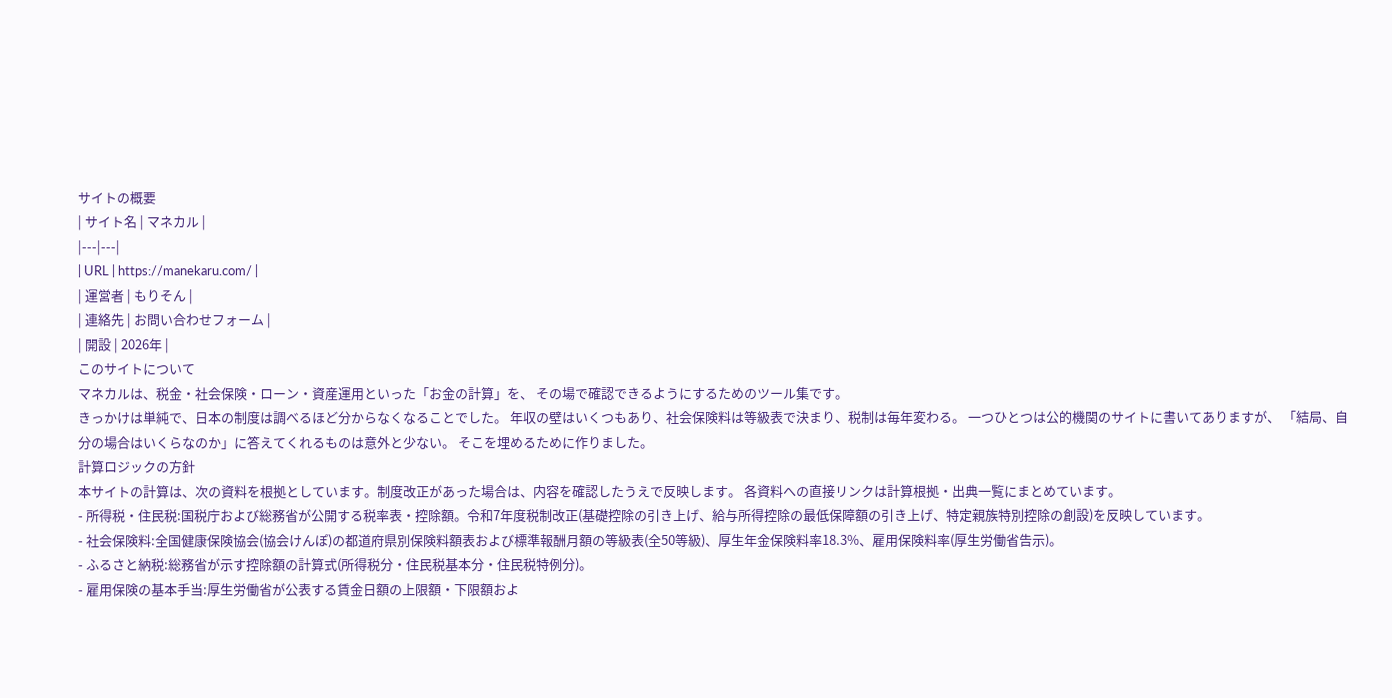サイトの概要
| サイト名 | マネカル |
|---|---|
| URL | https://manekaru.com/ |
| 運営者 | もりそん |
| 連絡先 | お問い合わせフォーム |
| 開設 | 2026年 |
このサイトについて
マネカルは、税金・社会保険・ローン・資産運用といった「お金の計算」を、 その場で確認できるようにするためのツール集です。
きっかけは単純で、日本の制度は調べるほど分からなくなることでした。 年収の壁はいくつもあり、社会保険料は等級表で決まり、税制は毎年変わる。 一つひとつは公的機関のサイトに書いてありますが、 「結局、自分の場合はいくらなのか」に答えてくれるものは意外と少ない。 そこを埋めるために作りました。
計算ロジックの方針
本サイトの計算は、次の資料を根拠としています。制度改正があった場合は、内容を確認したうえで反映します。 各資料への直接リンクは計算根拠・出典一覧にまとめています。
- 所得税・住民税:国税庁および総務省が公開する税率表・控除額。令和7年度税制改正(基礎控除の引き上げ、給与所得控除の最低保障額の引き上げ、特定親族特別控除の創設)を反映しています。
- 社会保険料:全国健康保険協会(協会けんぽ)の都道府県別保険料額表および標準報酬月額の等級表(全50等級)、厚生年金保険料率18.3%、雇用保険料率(厚生労働省告示)。
- ふるさと納税:総務省が示す控除額の計算式(所得税分・住民税基本分・住民税特例分)。
- 雇用保険の基本手当:厚生労働省が公表する賃金日額の上限額・下限額およ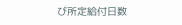び所定給付日数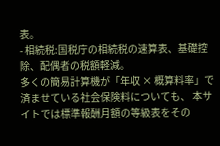表。
- 相続税:国税庁の相続税の速算表、基礎控除、配偶者の税額軽減。
多くの簡易計算機が「年収 × 概算料率」で済ませている社会保険料についても、 本サイトでは標準報酬月額の等級表をその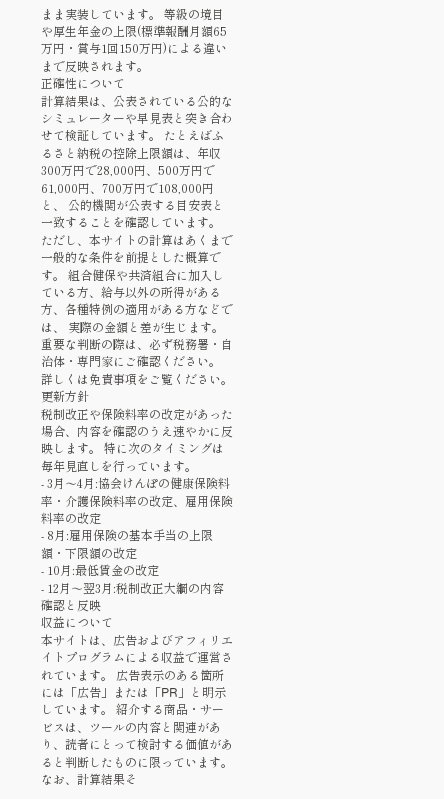まま実装しています。 等級の境目や厚生年金の上限(標準報酬月額65万円・賞与1回150万円)による違いまで反映されます。
正確性について
計算結果は、公表されている公的なシミュレーターや早見表と突き合わせて検証しています。 たとえばふるさと納税の控除上限額は、年収300万円で28,000円、500万円で61,000円、700万円で108,000円と、 公的機関が公表する目安表と一致することを確認しています。
ただし、本サイトの計算はあくまで一般的な条件を前提とした概算です。 組合健保や共済組合に加入している方、給与以外の所得がある方、各種特例の適用がある方などでは、 実際の金額と差が生じます。重要な判断の際は、必ず税務署・自治体・専門家にご確認ください。 詳しくは免責事項をご覧ください。
更新方針
税制改正や保険料率の改定があった場合、内容を確認のうえ速やかに反映します。 特に次のタイミングは毎年見直しを行っています。
- 3月〜4月:協会けんぽの健康保険料率・介護保険料率の改定、雇用保険料率の改定
- 8月:雇用保険の基本手当の上限額・下限額の改定
- 10月:最低賃金の改定
- 12月〜翌3月:税制改正大綱の内容確認と反映
収益について
本サイトは、広告およびアフィリエイトプログラムによる収益で運営されています。 広告表示のある箇所には「広告」または「PR」と明示しています。 紹介する商品・サービスは、ツールの内容と関連があり、読者にとって検討する価値があると判断したものに限っています。
なお、計算結果そ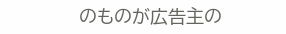のものが広告主の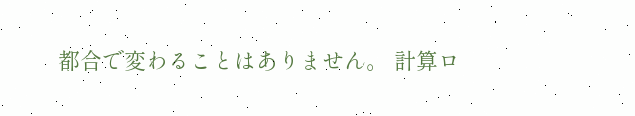都合で変わることはありません。 計算ロ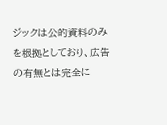ジックは公的資料のみを根拠としており、広告の有無とは完全に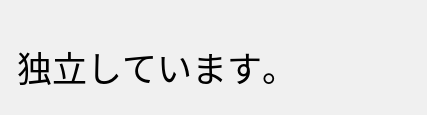独立しています。